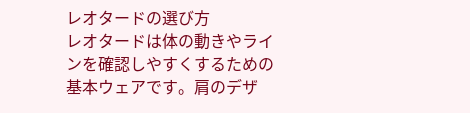レオタードの選び方
レオタードは体の動きやラインを確認しやすくするための基本ウェアです。肩のデザ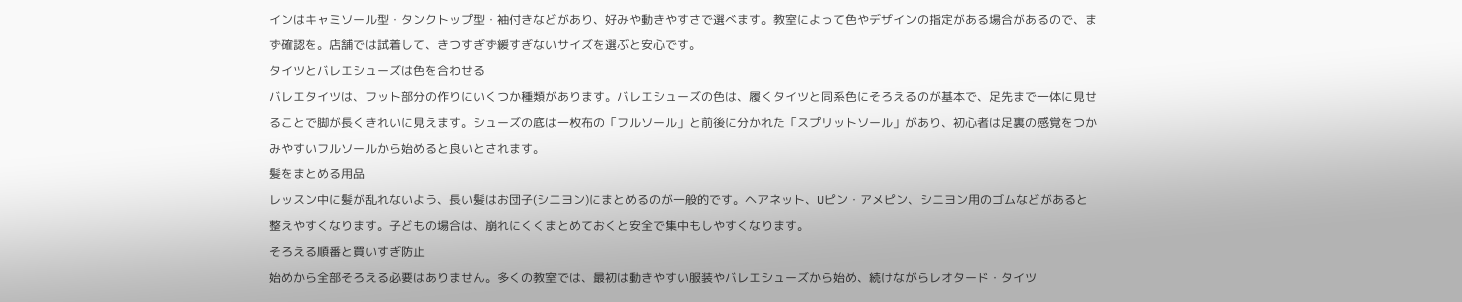インはキャミソール型・タンクトップ型・袖付きなどがあり、好みや動きやすさで選べます。教室によって色やデザインの指定がある場合があるので、まず確認を。店舗では試着して、きつすぎず緩すぎないサイズを選ぶと安心です。
タイツとバレエシューズは色を合わせる
バレエタイツは、フット部分の作りにいくつか種類があります。バレエシューズの色は、履くタイツと同系色にそろえるのが基本で、足先まで一体に見せることで脚が長くきれいに見えます。シューズの底は一枚布の「フルソール」と前後に分かれた「スプリットソール」があり、初心者は足裏の感覚をつかみやすいフルソールから始めると良いとされます。
髪をまとめる用品
レッスン中に髪が乱れないよう、長い髪はお団子(シニヨン)にまとめるのが一般的です。ヘアネット、Uピン・アメピン、シニヨン用のゴムなどがあると整えやすくなります。子どもの場合は、崩れにくくまとめておくと安全で集中もしやすくなります。
そろえる順番と買いすぎ防止
始めから全部そろえる必要はありません。多くの教室では、最初は動きやすい服装やバレエシューズから始め、続けながらレオタード・タイツ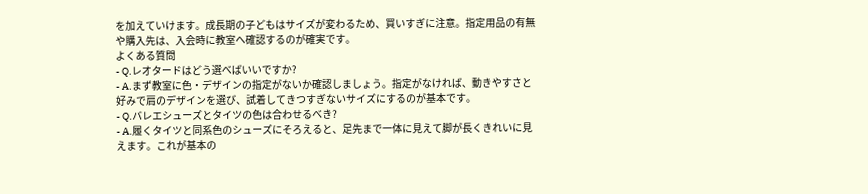を加えていけます。成長期の子どもはサイズが変わるため、買いすぎに注意。指定用品の有無や購入先は、入会時に教室へ確認するのが確実です。
よくある質問
- Q.レオタードはどう選べばいいですか?
- A.まず教室に色・デザインの指定がないか確認しましょう。指定がなければ、動きやすさと好みで肩のデザインを選び、試着してきつすぎないサイズにするのが基本です。
- Q.バレエシューズとタイツの色は合わせるべき?
- A.履くタイツと同系色のシューズにそろえると、足先まで一体に見えて脚が長くきれいに見えます。これが基本の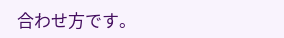合わせ方です。